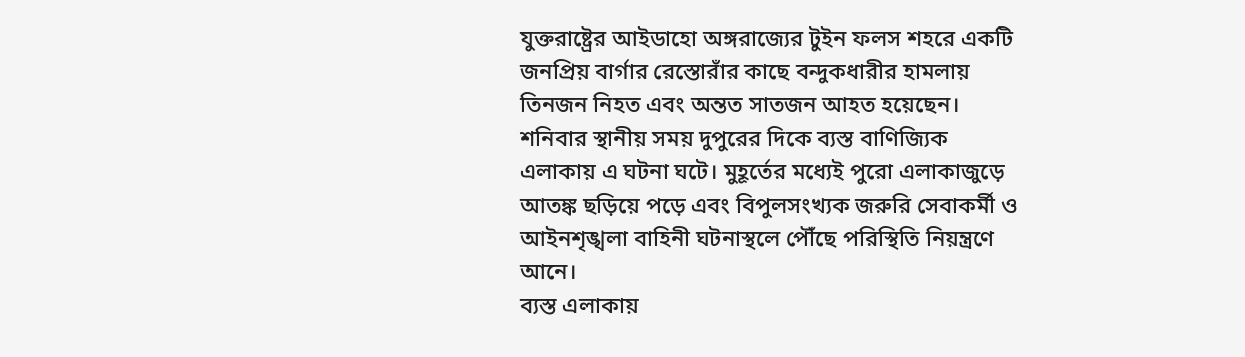যুক্তরাষ্ট্রের আইডাহো অঙ্গরাজ্যের টুইন ফলস শহরে একটি জনপ্রিয় বার্গার রেস্তোরাঁর কাছে বন্দুকধারীর হামলায় তিনজন নিহত এবং অন্তত সাতজন আহত হয়েছেন। শনিবার স্থানীয় সময় দুপুরের দিকে ব্যস্ত বাণিজ্যিক এলাকায় এ ঘটনা ঘটে। মুহূর্তের মধ্যেই পুরো এলাকাজুড়ে আতঙ্ক ছড়িয়ে পড়ে এবং বিপুলসংখ্যক জরুরি সেবাকর্মী ও আইনশৃঙ্খলা বাহিনী ঘটনাস্থলে পৌঁছে পরিস্থিতি নিয়ন্ত্রণে আনে।
ব্যস্ত এলাকায়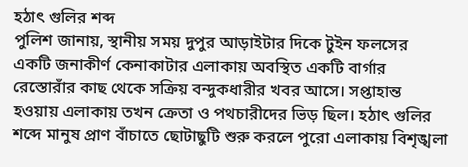হঠাৎ গুলির শব্দ
পুলিশ জানায়, স্থানীয় সময় দুপুর আড়াইটার দিকে টুইন ফলসের একটি জনাকীর্ণ কেনাকাটার এলাকায় অবস্থিত একটি বার্গার রেস্তোরাঁর কাছ থেকে সক্রিয় বন্দুকধারীর খবর আসে। সপ্তাহান্ত হওয়ায় এলাকায় তখন ক্রেতা ও পথচারীদের ভিড় ছিল। হঠাৎ গুলির শব্দে মানুষ প্রাণ বাঁচাতে ছোটাছুটি শুরু করলে পুরো এলাকায় বিশৃঙ্খলা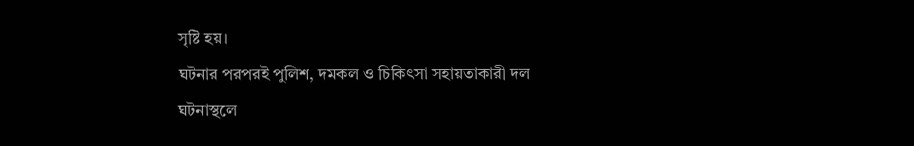সৃষ্টি হয়।
ঘটনার পরপরই পুলিশ, দমকল ও চিকিৎসা সহায়তাকারী দল ঘটনাস্থলে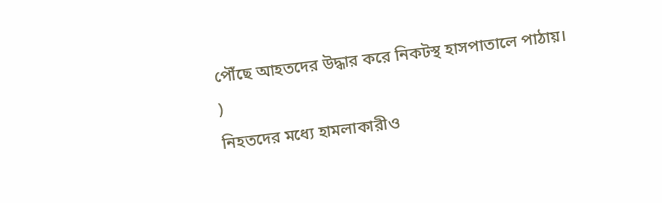পৌঁছে আহতদের উদ্ধার করে নিকটস্থ হাসপাতালে পাঠায়।
)
নিহতদের মধ্যে হামলাকারীও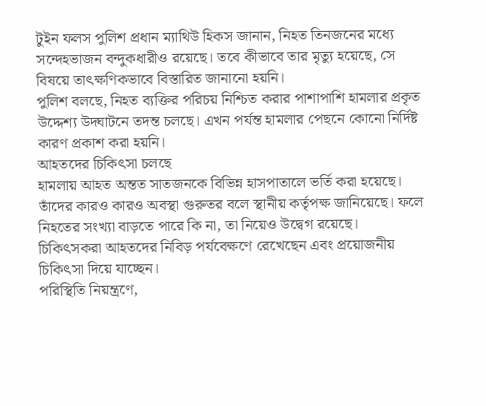টুইন ফলস পুলিশ প্রধান ম্যাথিউ হিকস জানান, নিহত তিনজনের মধ্যে সন্দেহভাজন বন্দুকধারীও রয়েছে। তবে কীভাবে তার মৃত্যু হয়েছে, সে বিষয়ে তাৎক্ষণিকভাবে বিস্তারিত জানানো হয়নি।
পুলিশ বলছে, নিহত ব্যক্তির পরিচয় নিশ্চিত করার পাশাপাশি হামলার প্রকৃত উদ্দেশ্য উদ্ঘাটনে তদন্ত চলছে। এখন পর্যন্ত হামলার পেছনে কোনো নির্দিষ্ট কারণ প্রকাশ করা হয়নি।
আহতদের চিকিৎসা চলছে
হামলায় আহত অন্তত সাতজনকে বিভিন্ন হাসপাতালে ভর্তি করা হয়েছে। তাঁদের কারও কারও অবস্থা গুরুতর বলে স্থানীয় কর্তৃপক্ষ জানিয়েছে। ফলে নিহতের সংখ্যা বাড়তে পারে কি না, তা নিয়েও উদ্বেগ রয়েছে।
চিকিৎসকরা আহতদের নিবিড় পর্যবেক্ষণে রেখেছেন এবং প্রয়োজনীয় চিকিৎসা দিয়ে যাচ্ছেন।
পরিস্থিতি নিয়ন্ত্রণে,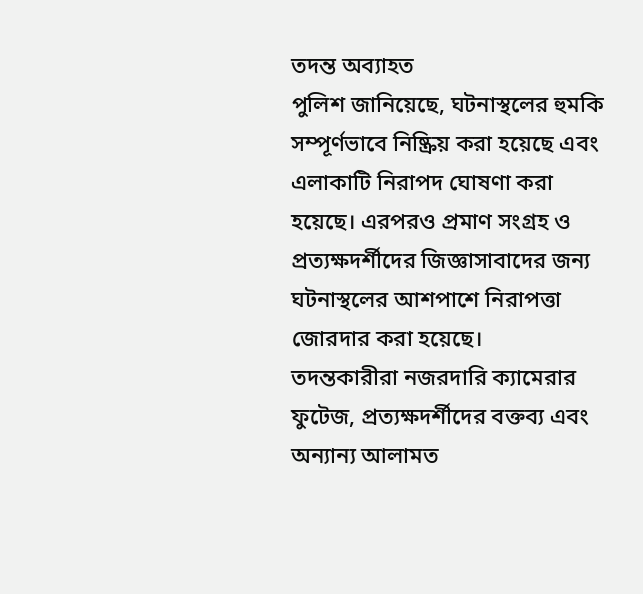তদন্ত অব্যাহত
পুলিশ জানিয়েছে, ঘটনাস্থলের হুমকি সম্পূর্ণভাবে নিষ্ক্রিয় করা হয়েছে এবং এলাকাটি নিরাপদ ঘোষণা করা হয়েছে। এরপরও প্রমাণ সংগ্রহ ও প্রত্যক্ষদর্শীদের জিজ্ঞাসাবাদের জন্য ঘটনাস্থলের আশপাশে নিরাপত্তা জোরদার করা হয়েছে।
তদন্তকারীরা নজরদারি ক্যামেরার ফুটেজ, প্রত্যক্ষদর্শীদের বক্তব্য এবং অন্যান্য আলামত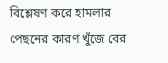বিশ্লেষণ করে হামলার পেছনের কারণ খুঁজে বের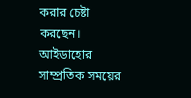করার চেষ্টা করছেন।
আইডাহোর সাম্প্রতিক সময়ের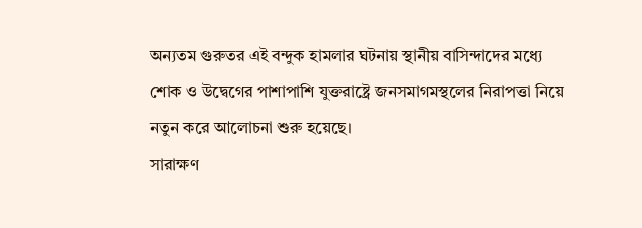অন্যতম গুরুতর এই বন্দুক হামলার ঘটনায় স্থানীয় বাসিন্দাদের মধ্যে শোক ও উদ্বেগের পাশাপাশি যুক্তরাষ্ট্রে জনসমাগমস্থলের নিরাপত্তা নিয়ে নতুন করে আলোচনা শুরু হয়েছে।
সারাক্ষণ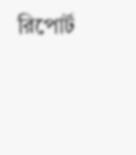রিপোর্ট